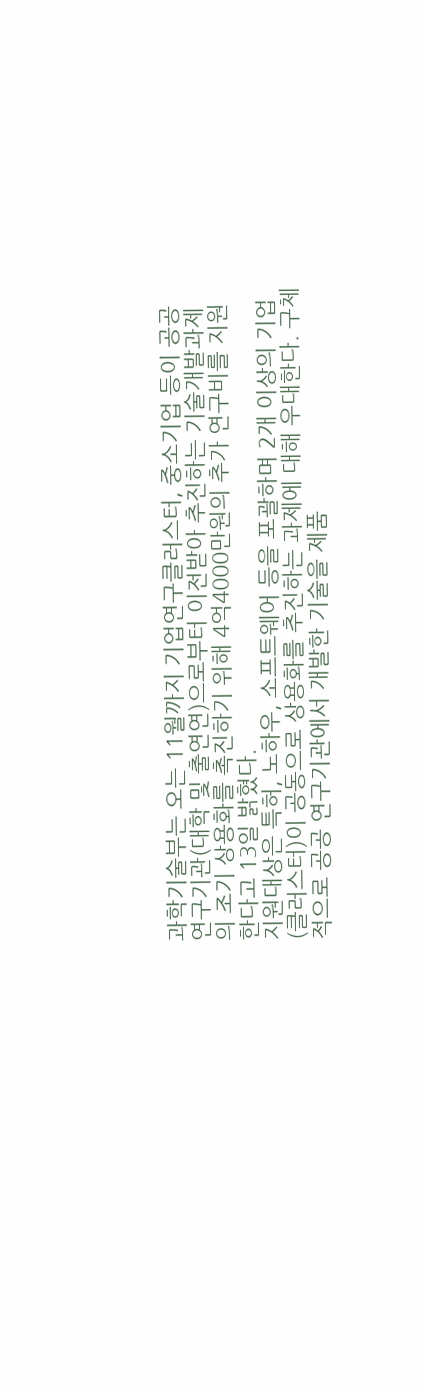과학기술부는 오는 11월까지 기업연구클러스터, 중소기업 등이 공공 연구기관(대학 및 출연연)으로부터 이전받아 추진하는 기술개발과제의 조기 상용화를 촉진하기 위해 4억4000만원의 추가 연구비를 지원한다고 13일 밝혔다.
지원대상은 특허, 노하우, 소프트웨어 등을 포괄하며 2개 이상의 기업(클러스터)이 공동으로 상용화를 추진하는 과제에 대해 우대한다. 구체적으로 공공 연구기관에서 개발한 기술을 제품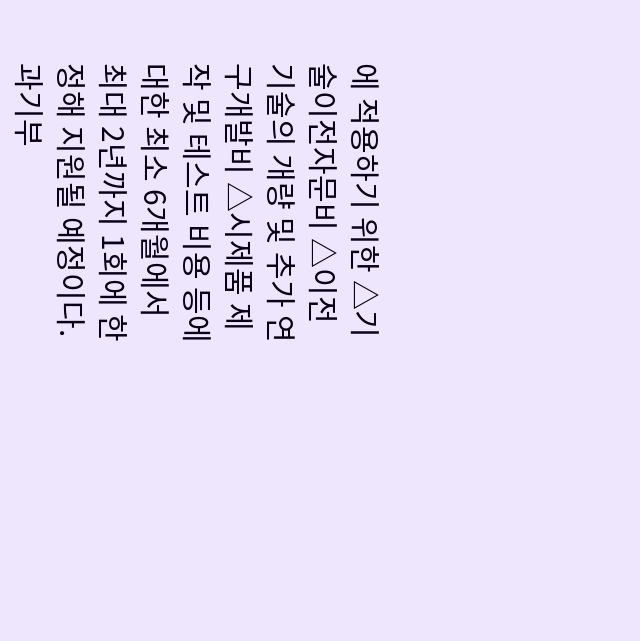에 적용하기 위한 △기술이전자문비 △이전기술의 개량 및 추가 연구개발비 △시제품 제작 및 테스트 비용 등에 대한 최소 6개월에서 최대 2년까지 1회에 한정해 지원될 예정이다.
과기부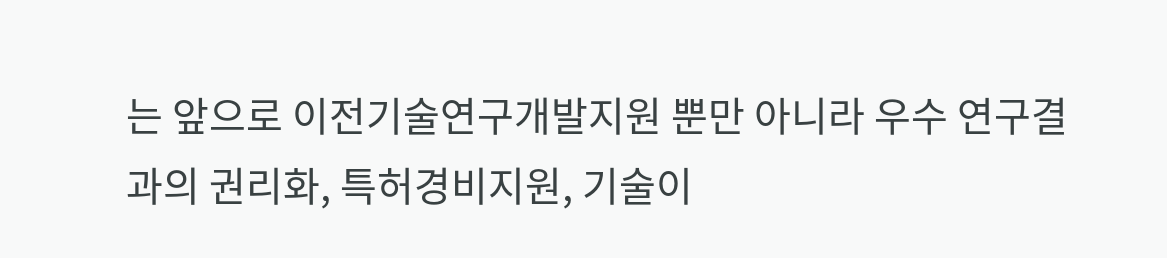는 앞으로 이전기술연구개발지원 뿐만 아니라 우수 연구결과의 권리화, 특허경비지원, 기술이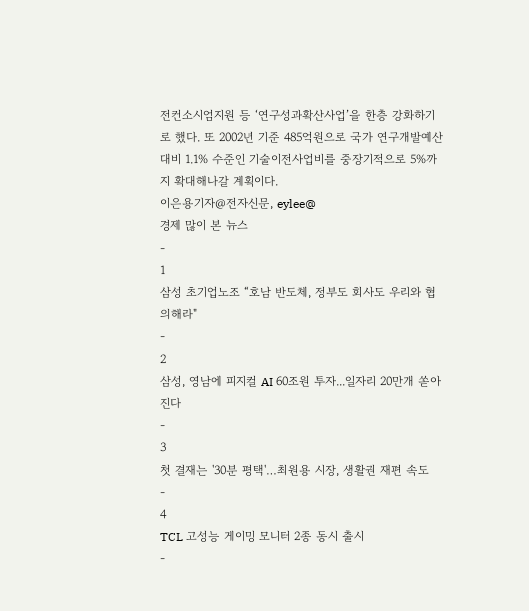전컨소시엄지원 등 ‘연구성과확산사업’을 한층 강화하기로 했다. 또 2002년 기준 485억원으로 국가 연구개발예산 대비 1.1% 수준인 기술이전사업비를 중장기적으로 5%까지 확대해나갈 계획이다.
이은용기자@전자신문, eylee@
경제 많이 본 뉴스
-
1
삼성 초기업노조 “호남 반도체, 정부도 회사도 우리와 협의해라"
-
2
삼성, 영남에 피지컬 AI 60조원 투자...일자리 20만개 쏟아진다
-
3
첫 결재는 '30분 평택'…최원용 시장, 생활권 재편 속도
-
4
TCL 고성능 게이밍 모니터 2종 동시 출시
-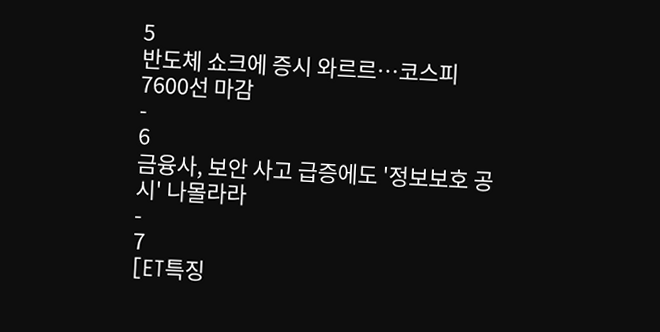5
반도체 쇼크에 증시 와르르…코스피 7600선 마감
-
6
금융사, 보안 사고 급증에도 '정보보호 공시' 나몰라라
-
7
[ET특징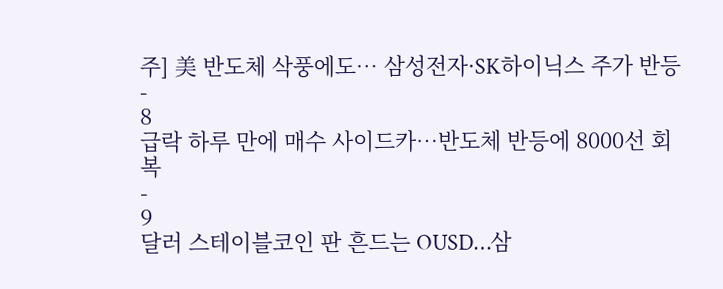주] 美 반도체 삭풍에도… 삼성전자·SK하이닉스 주가 반등
-
8
급락 하루 만에 매수 사이드카…반도체 반등에 8000선 회복
-
9
달러 스테이블코인 판 흔드는 OUSD…삼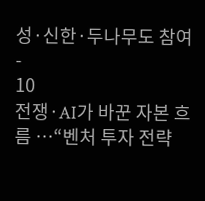성·신한·두나무도 참여
-
10
전쟁·AI가 바꾼 자본 흐름 …“벤처 투자 전략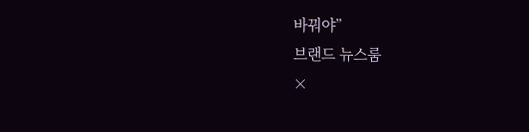바꿔야”
브랜드 뉴스룸
×